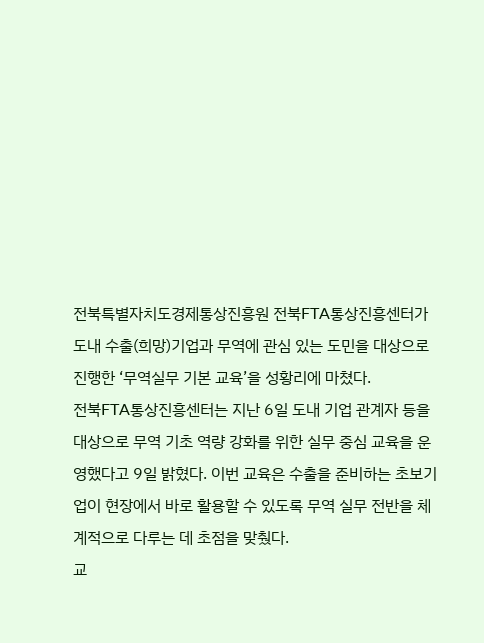전북특별자치도경제통상진흥원 전북FTA통상진흥센터가 도내 수출(희망)기업과 무역에 관심 있는 도민을 대상으로 진행한 ‘무역실무 기본 교육’을 성황리에 마쳤다.
전북FTA통상진흥센터는 지난 6일 도내 기업 관계자 등을 대상으로 무역 기초 역량 강화를 위한 실무 중심 교육을 운영했다고 9일 밝혔다. 이번 교육은 수출을 준비하는 초보기업이 현장에서 바로 활용할 수 있도록 무역 실무 전반을 체계적으로 다루는 데 초점을 맞췄다.
교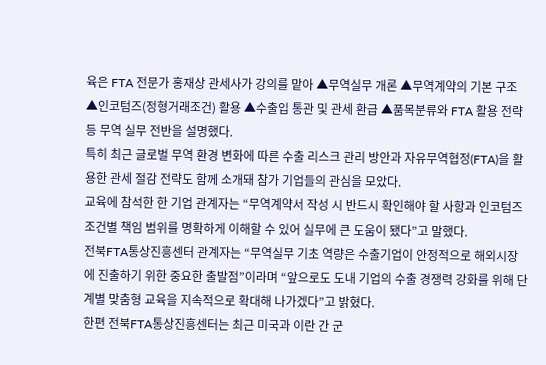육은 FTA 전문가 홍재상 관세사가 강의를 맡아 ▲무역실무 개론 ▲무역계약의 기본 구조 ▲인코텀즈(정형거래조건) 활용 ▲수출입 통관 및 관세 환급 ▲품목분류와 FTA 활용 전략 등 무역 실무 전반을 설명했다.
특히 최근 글로벌 무역 환경 변화에 따른 수출 리스크 관리 방안과 자유무역협정(FTA)을 활용한 관세 절감 전략도 함께 소개돼 참가 기업들의 관심을 모았다.
교육에 참석한 한 기업 관계자는 “무역계약서 작성 시 반드시 확인해야 할 사항과 인코텀즈 조건별 책임 범위를 명확하게 이해할 수 있어 실무에 큰 도움이 됐다”고 말했다.
전북FTA통상진흥센터 관계자는 “무역실무 기초 역량은 수출기업이 안정적으로 해외시장에 진출하기 위한 중요한 출발점”이라며 “앞으로도 도내 기업의 수출 경쟁력 강화를 위해 단계별 맞춤형 교육을 지속적으로 확대해 나가겠다”고 밝혔다.
한편 전북FTA통상진흥센터는 최근 미국과 이란 간 군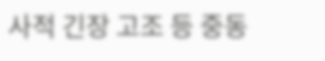사적 긴장 고조 등 중동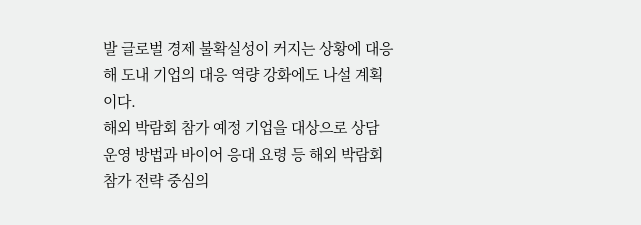발 글로벌 경제 불확실성이 커지는 상황에 대응해 도내 기업의 대응 역량 강화에도 나설 계획이다.
해외 박람회 참가 예정 기업을 대상으로 상담 운영 방법과 바이어 응대 요령 등 해외 박람회 참가 전략 중심의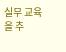실무 교육을 추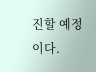진할 예정이다.